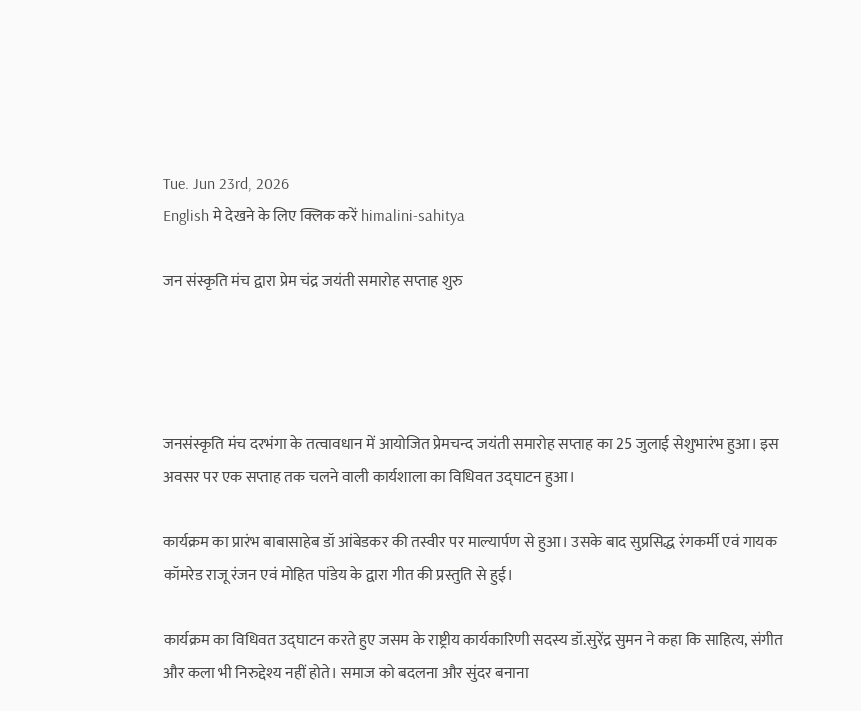Tue. Jun 23rd, 2026
English मे देखने के लिए क्लिक करें himalini-sahitya

जन संस्कृति मंच द्वारा प्रेम चंद्र जयंती समारोह सप्ताह शुरु




जनसंस्कृति मंच दरभंगा के तत्वावधान में आयोजित प्रेमचन्द जयंती समारोह सप्ताह का 25 जुलाई सेशुभारंभ हुआ। इस अवसर पर एक सप्ताह तक चलने वाली कार्यशाला का विधिवत उद्घाटन हुआ।

कार्यक्रम का प्रारंभ बाबासाहेब डॉ आंबेडकर की तस्वीर पर माल्यार्पण से हुआ। उसके बाद सुप्रसिद्ध रंगकर्मी एवं गायक कॉमरेड राजू रंजन एवं मोहित पांडेय के द्वारा गीत की प्रस्तुति से हुई।

कार्यक्रम का विधिवत उद्घाटन करते हुए जसम के राष्ट्रीय कार्यकारिणी सदस्य डॉ.सुरेंद्र सुमन ने कहा कि साहित्य, संगीत और कला भी निरुद्देश्य नहीं होते। समाज को बदलना और सुंदर बनाना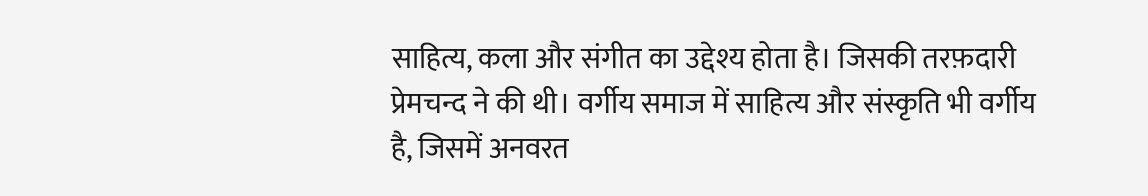साहित्य, कला और संगीत का उद्देश्य होता है। जिसकी तरफ़दारी प्रेमचन्द ने की थी। वर्गीय समाज में साहित्य और संस्कृति भी वर्गीय है, जिसमें अनवरत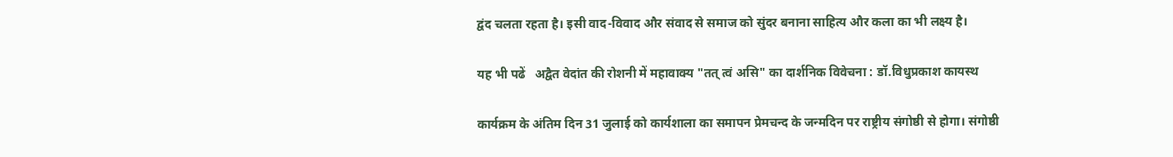द्वंद चलता रहता है। इसी वाद-विवाद और संवाद से समाज को सुंदर बनाना साहित्य और कला का भी लक्ष्य है।

यह भी पढें   अद्वैत वेदांत की रोशनी में महावाक्य "तत् त्वं असि" का दार्शनिक विवेचना : डॉ.विधुप्रकाश कायस्थ

कार्यक्रम के अंतिम दिन 31 जुलाई को कार्यशाला का समापन प्रेमचन्द के जन्मदिन पर राष्ट्रीय संगोष्ठी से होगा। संगोष्ठी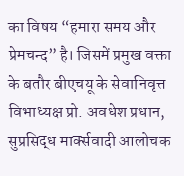का विषय “हमारा समय और प्रेमचन्द” है। जिसमें प्रमुख वक्ता के बतौर बीएचयू के सेवानिवृत्त विभाध्यक्ष प्रो. अवधेश प्रधान, सुप्रसिद्ध मार्क्सवादी आलोचक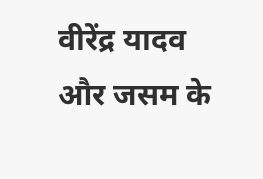वीरेंद्र यादव और जसम के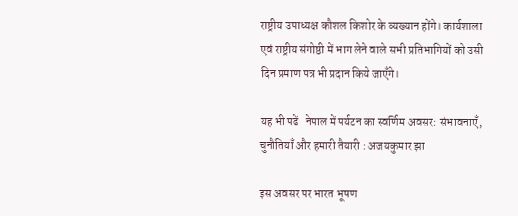राष्ट्रीय उपाध्यक्ष कौशल किशोर के व्यख्यान होंगे। कार्यशाला एवं राष्ट्रीय संगोष्ठी में भाग लेने वाले सभी प्रतिभागियों को उसी दिन प्रमाण पत्र भी प्रदान किये जाएँगे।

यह भी पढें   नेपाल में पर्यटन का स्वर्णिम अवसर: संभावनाएँ, चुनौतियाँ और हमारी तैयारी : अजयकुमार झा

इस अवसर पर भारत भूषण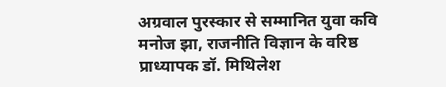अग्रवाल पुरस्कार से सम्मानित युवा कवि मनोज झा, राजनीति विज्ञान के वरिष्ठ प्राध्यापक डॉ. मिथिलेश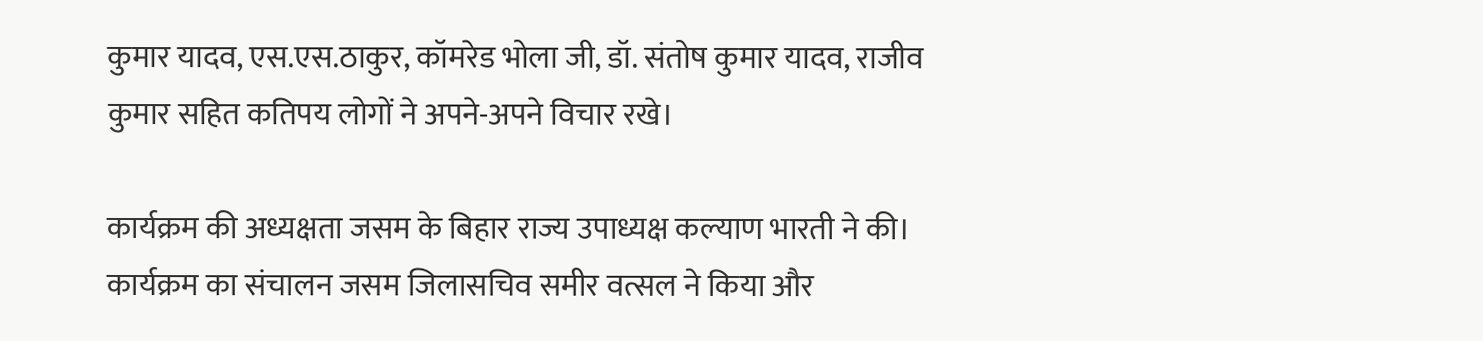कुमार यादव, एस.एस.ठाकुर, कॉमरेड भोला जी, डॉ. संतोष कुमार यादव, राजीव कुमार सहित कतिपय लोगों ने अपने-अपने विचार रखे।

कार्यक्रम की अध्यक्षता जसम के बिहार राज्य उपाध्यक्ष कल्याण भारती ने की। कार्यक्रम का संचालन जसम जिलासचिव समीर वत्सल ने किया और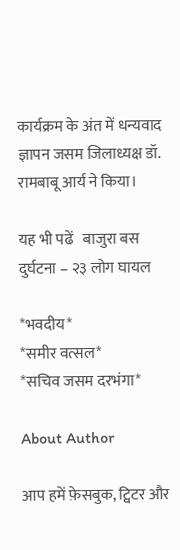कार्यक्रम के अंत में धन्यवाद ज्ञापन जसम जिलाध्यक्ष डॉ. रामबाबू आर्य ने किया।

यह भी पढें   बाजुरा बस दुर्घटना – २३ लोग घायल

*भवदीय*
*समीर वत्सल*
*सचिव जसम दरभंगा*

About Author

आप हमें फ़ेसबुक, ट्विटर और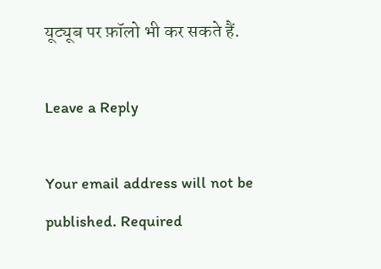यूट्यूब पर फ़ॉलो भी कर सकते हैं.

Leave a Reply

Your email address will not be published. Required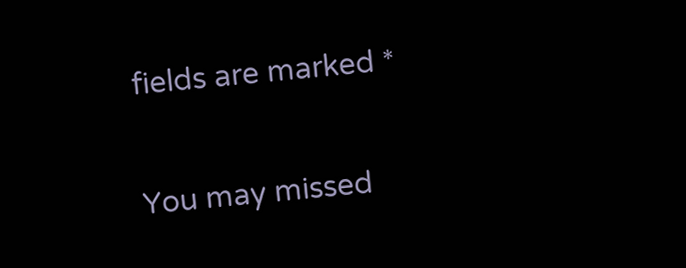fields are marked *

You may missed